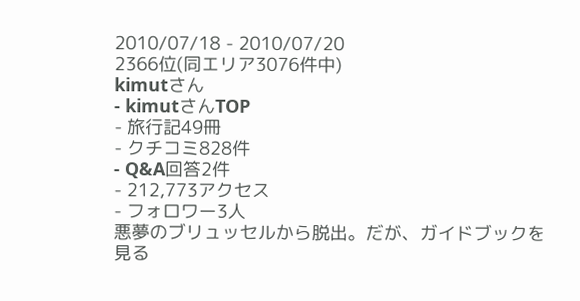2010/07/18 - 2010/07/20
2366位(同エリア3076件中)
kimutさん
- kimutさんTOP
- 旅行記49冊
- クチコミ828件
- Q&A回答2件
- 212,773アクセス
- フォロワー3人
悪夢のブリュッセルから脱出。だが、ガイドブックを見る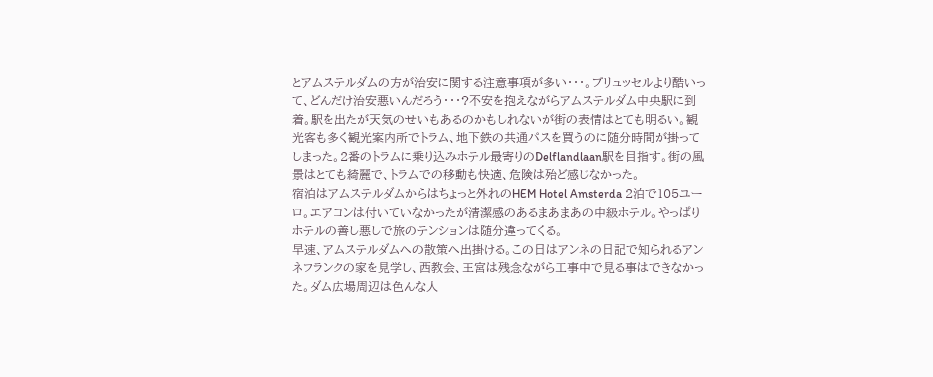とアムステルダムの方が治安に関する注意事項が多い・・・。ブリュッセルより酷いって、どんだけ治安悪いんだろう・・・?不安を抱えながらアムステルダム中央駅に到着。駅を出たが天気のせいもあるのかもしれないが街の表情はとても明るい。観光客も多く観光案内所でトラム、地下鉄の共通パスを買うのに随分時間が掛ってしまった。2番のトラムに乗り込みホテル最寄りのDelflandlaan駅を目指す。街の風景はとても綺麗で、トラムでの移動も快適、危険は殆ど感じなかった。
宿泊はアムステルダムからはちょっと外れのHEM Hotel Amsterda 2泊で105ユーロ。エアコンは付いていなかったが清潔感のあるまあまあの中級ホテル。やっぱりホテルの善し悪しで旅のテンションは随分違ってくる。
早速、アムステルダムへの散策へ出掛ける。この日はアンネの日記で知られるアンネフランクの家を見学し、西教会、王宮は残念ながら工事中で見る事はできなかった。ダム広場周辺は色んな人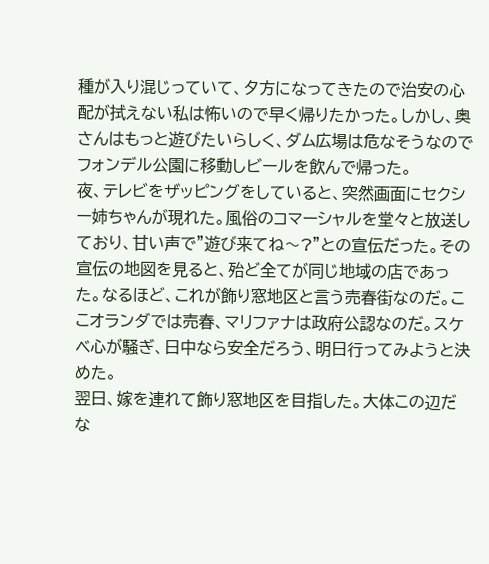種が入り混じっていて、夕方になってきたので治安の心配が拭えない私は怖いので早く帰りたかった。しかし、奥さんはもっと遊びたいらしく、ダム広場は危なそうなのでフォンデル公園に移動しビールを飲んで帰った。
夜、テレビをザッピングをしていると、突然画面にセクシー姉ちゃんが現れた。風俗のコマーシャルを堂々と放送しており、甘い声で”遊び来てね〜?”との宣伝だった。その宣伝の地図を見ると、殆ど全てが同じ地域の店であった。なるほど、これが飾り窓地区と言う売春街なのだ。ここオランダでは売春、マリファナは政府公認なのだ。スケベ心が騒ぎ、日中なら安全だろう、明日行ってみようと決めた。
翌日、嫁を連れて飾り窓地区を目指した。大体この辺だな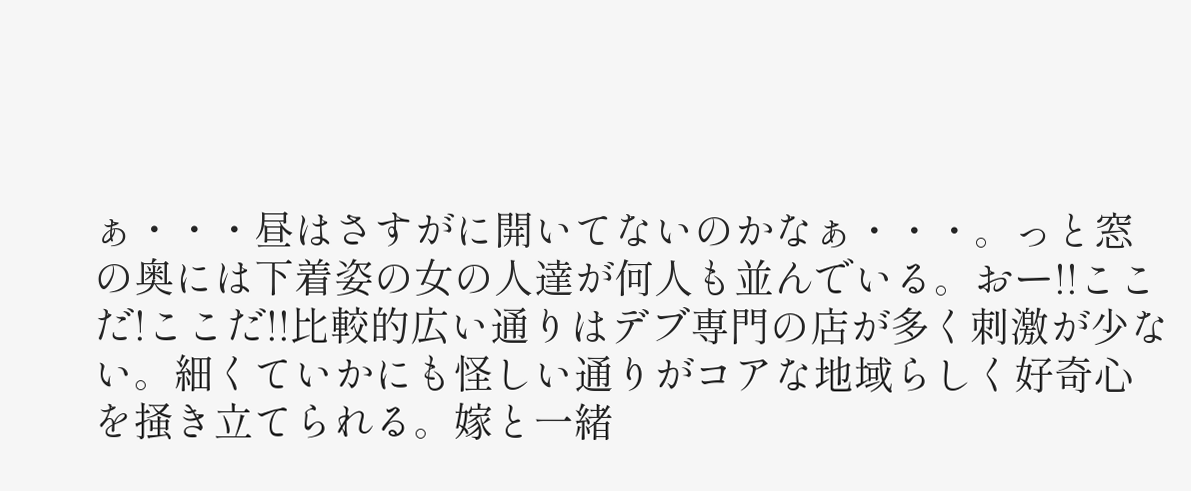ぁ・・・昼はさすがに開いてないのかなぁ・・・。っと窓の奥には下着姿の女の人達が何人も並んでいる。おー!!ここだ!ここだ!!比較的広い通りはデブ専門の店が多く刺激が少ない。細くていかにも怪しい通りがコアな地域らしく好奇心を掻き立てられる。嫁と一緒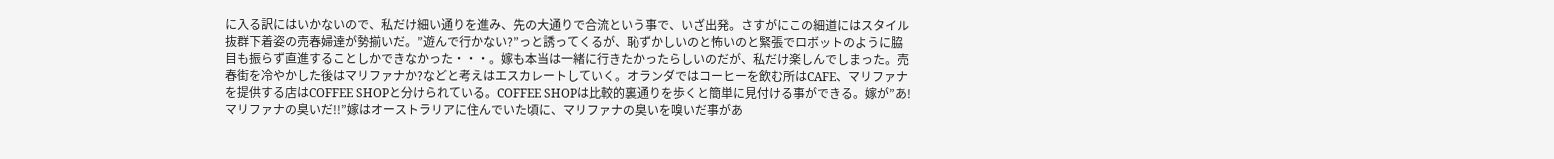に入る訳にはいかないので、私だけ細い通りを進み、先の大通りで合流という事で、いざ出発。さすがにこの細道にはスタイル抜群下着姿の売春婦達が勢揃いだ。”遊んで行かない?”っと誘ってくるが、恥ずかしいのと怖いのと緊張でロボットのように脇目も振らず直進することしかできなかった・・・。嫁も本当は一緒に行きたかったらしいのだが、私だけ楽しんでしまった。売春街を冷やかした後はマリファナか?などと考えはエスカレートしていく。オランダではコーヒーを飲む所はCAFE、マリファナを提供する店はCOFFEE SHOPと分けられている。COFFEE SHOPは比較的裏通りを歩くと簡単に見付ける事ができる。嫁が”あ!マリファナの臭いだ!!”嫁はオーストラリアに住んでいた頃に、マリファナの臭いを嗅いだ事があ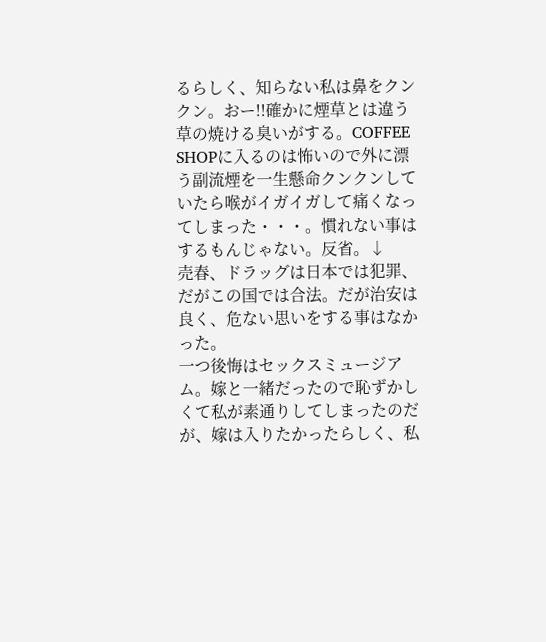るらしく、知らない私は鼻をクンクン。おー!!確かに煙草とは違う草の焼ける臭いがする。COFFEE SHOPに入るのは怖いので外に漂う副流煙を一生懸命クンクンしていたら喉がイガイガして痛くなってしまった・・・。慣れない事はするもんじゃない。反省。↓
売春、ドラッグは日本では犯罪、だがこの国では合法。だが治安は良く、危ない思いをする事はなかった。
一つ後悔はセックスミュージアム。嫁と一緒だったので恥ずかしくて私が素通りしてしまったのだが、嫁は入りたかったらしく、私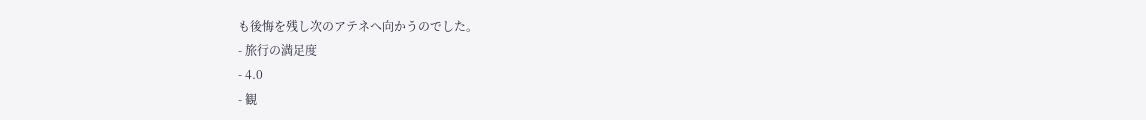も後悔を残し次のアテネへ向かうのでした。
- 旅行の満足度
- 4.0
- 観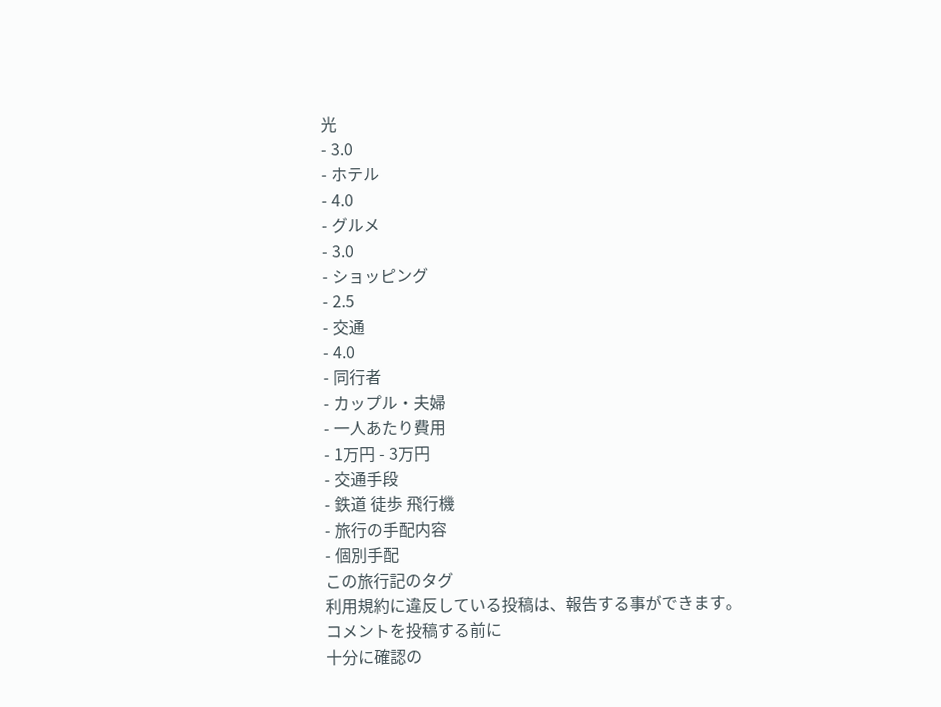光
- 3.0
- ホテル
- 4.0
- グルメ
- 3.0
- ショッピング
- 2.5
- 交通
- 4.0
- 同行者
- カップル・夫婦
- 一人あたり費用
- 1万円 - 3万円
- 交通手段
- 鉄道 徒歩 飛行機
- 旅行の手配内容
- 個別手配
この旅行記のタグ
利用規約に違反している投稿は、報告する事ができます。
コメントを投稿する前に
十分に確認の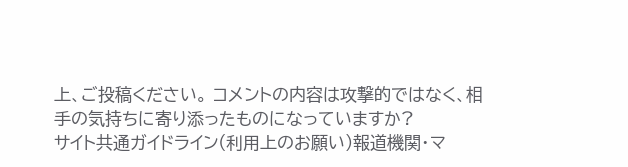上、ご投稿ください。 コメントの内容は攻撃的ではなく、相手の気持ちに寄り添ったものになっていますか?
サイト共通ガイドライン(利用上のお願い)報道機関・マ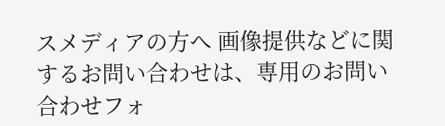スメディアの方へ 画像提供などに関するお問い合わせは、専用のお問い合わせフォ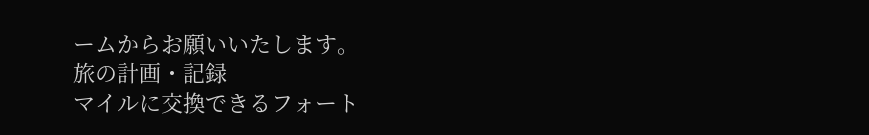ームからお願いいたします。
旅の計画・記録
マイルに交換できるフォート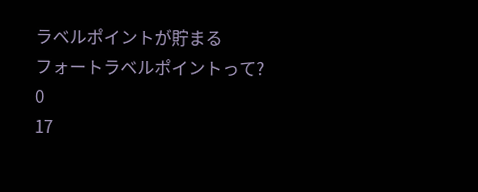ラベルポイントが貯まる
フォートラベルポイントって?
0
17